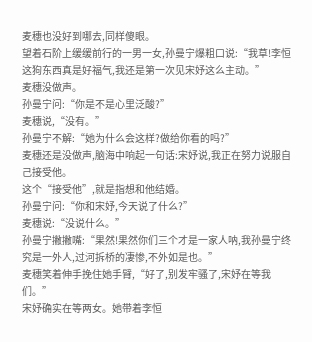麦穗也没好到哪去,同样傻眼。
望着石阶上缓缓前行的一男一女,孙曼宁爆粗口说:“我草!李恒这狗东西真是好福气,我还是第一次见宋妤这么主动。”
麦穗没做声。
孙曼宁问:“你是不是心里泛酸?”
麦穗说,“没有。”
孙曼宁不解:“她为什么会这样?做给你看的吗?”
麦穗还是没做声,脑海中响起一句话:宋妤说,我正在努力说服自己接受他。
这个“接受他”,就是指想和他结婚。
孙曼宁问:“你和宋妤,今天说了什么?”
麦穗说:“没说什么。”
孙曼宁撇撇嘴:“果然!果然你们三个才是一家人呐,我孙曼宁终究是一外人,过河拆桥的凄惨,不外如是也。”
麦穗笑着伸手挽住她手臂,“好了,别发牢骚了,宋妤在等我们。”
宋妤确实在等两女。她带着李恒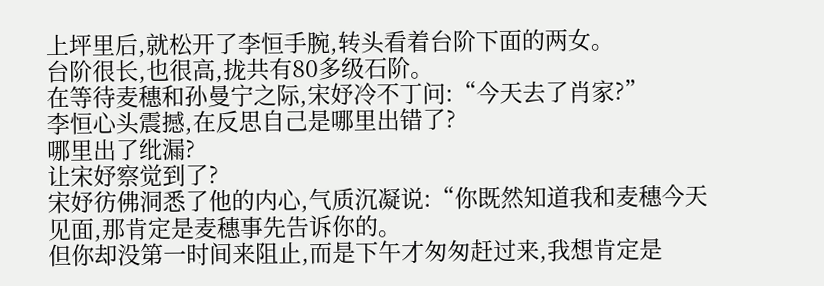上坪里后,就松开了李恒手腕,转头看着台阶下面的两女。
台阶很长,也很高,拢共有80多级石阶。
在等待麦穗和孙曼宁之际,宋妤冷不丁问:“今天去了肖家?”
李恒心头震撼,在反思自己是哪里出错了?
哪里出了纰漏?
让宋妤察觉到了?
宋妤彷佛洞悉了他的内心,气质沉凝说:“你既然知道我和麦穗今天见面,那肯定是麦穗事先告诉你的。
但你却没第一时间来阻止,而是下午才匆匆赶过来,我想肯定是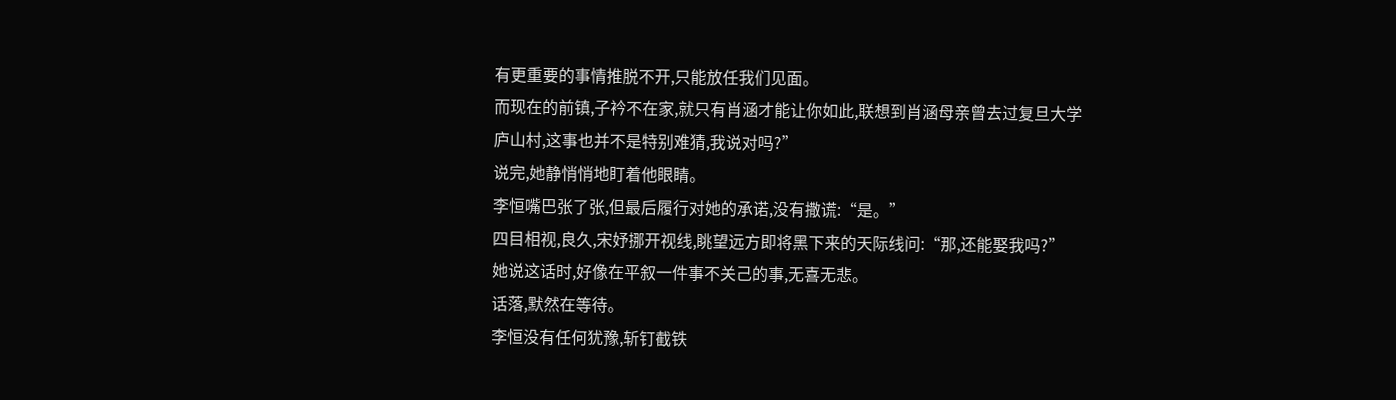有更重要的事情推脱不开,只能放任我们见面。
而现在的前镇,子衿不在家,就只有肖涵才能让你如此,联想到肖涵母亲曾去过复旦大学庐山村,这事也并不是特别难猜,我说对吗?”
说完,她静悄悄地盯着他眼睛。
李恒嘴巴张了张,但最后履行对她的承诺,没有撒谎:“是。”
四目相视,良久,宋妤挪开视线,眺望远方即将黑下来的天际线问:“那,还能娶我吗?”
她说这话时,好像在平叙一件事不关己的事,无喜无悲。
话落,默然在等待。
李恒没有任何犹豫,斩钉截铁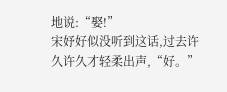地说:“娶!”
宋妤好似没听到这话,过去许久许久才轻柔出声,“好。”